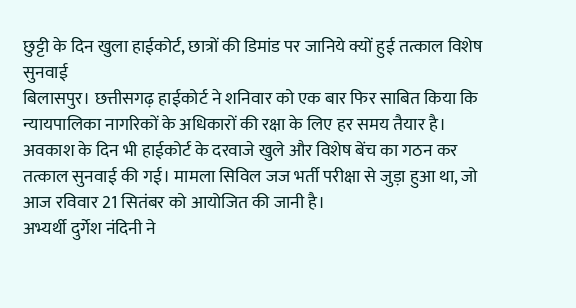छुट्टी के दिन खुला हाईकोर्ट, छात्रों की डिमांड पर जानिये क्यों हुई तत्काल विशेष सुनवाई
बिलासपुर। छत्तीसगढ़ हाईकोर्ट ने शनिवार को एक बार फिर साबित किया कि न्यायपालिका नागरिकों के अधिकारों की रक्षा के लिए हर समय तैयार है। अवकाश के दिन भी हाईकोर्ट के दरवाजे खुले और विशेष बेंच का गठन कर तत्काल सुनवाई की गई। मामला सिविल जज भर्ती परीक्षा से जुड़ा हुआ था, जो आज रविवार 21 सितंबर को आयोजित की जानी है।
अभ्यर्थी दुर्गेश नंदिनी ने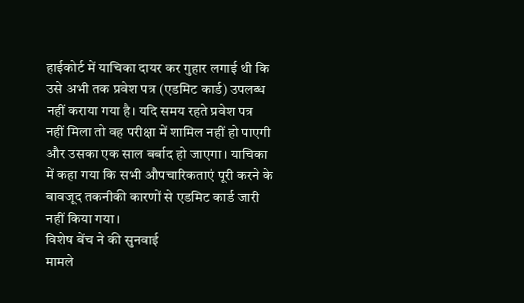हाईकोर्ट में याचिका दायर कर गुहार लगाई थी कि उसे अभी तक प्रवेश पत्र (एडमिट कार्ड) उपलब्ध नहीं कराया गया है। यदि समय रहते प्रवेश पत्र नहीं मिला तो वह परीक्षा में शामिल नहीं हो पाएगी और उसका एक साल बर्बाद हो जाएगा। याचिका में कहा गया कि सभी औपचारिकताएं पूरी करने के बावजूद तकनीकी कारणों से एडमिट कार्ड जारी नहीं किया गया।
विशेष बेंच ने की सुनवाई
मामले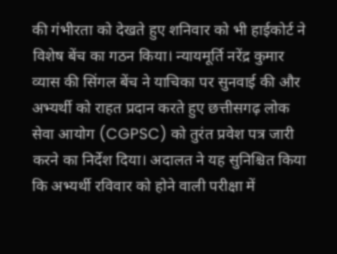की गंभीरता को देखते हुए शनिवार को भी हाईकोर्ट ने विशेष बेंच का गठन किया। न्यायमूर्ति नरेंद्र कुमार व्यास की सिंगल बेंच ने याचिका पर सुनवाई की और अभ्यर्थी को राहत प्रदान करते हुए छत्तीसगढ़ लोक सेवा आयोग (CGPSC) को तुरंत प्रवेश पत्र जारी करने का निर्देश दिया। अदालत ने यह सुनिश्चित किया कि अभ्यर्थी रविवार को होने वाली परीक्षा में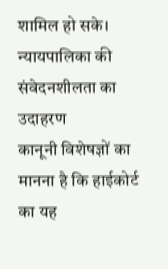शामिल हो सके।
न्यायपालिका की संवेदनशीलता का उदाहरण
कानूनी विशेषज्ञों का मानना है कि हाईकोर्ट का यह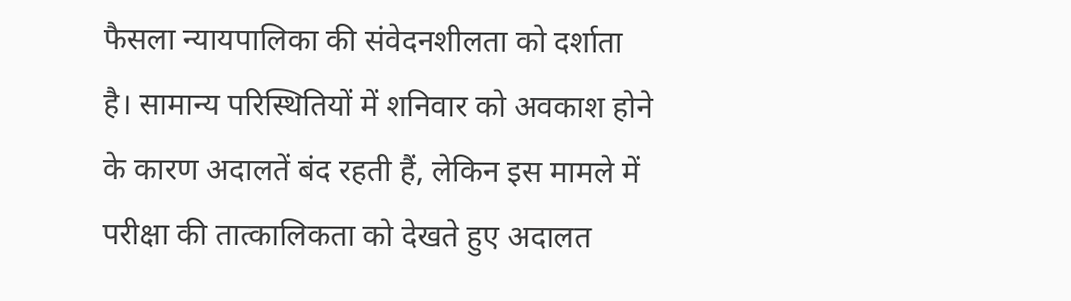फैसला न्यायपालिका की संवेदनशीलता को दर्शाता है। सामान्य परिस्थितियों में शनिवार को अवकाश होने के कारण अदालतें बंद रहती हैं, लेकिन इस मामले में परीक्षा की तात्कालिकता को देखते हुए अदालत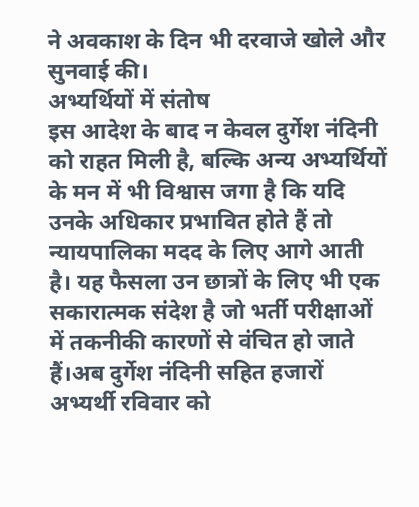ने अवकाश के दिन भी दरवाजे खोले और सुनवाई की।
अभ्यर्थियों में संतोष
इस आदेश के बाद न केवल दुर्गेश नंदिनी को राहत मिली है, बल्कि अन्य अभ्यर्थियों के मन में भी विश्वास जगा है कि यदि उनके अधिकार प्रभावित होते हैं तो न्यायपालिका मदद के लिए आगे आती है। यह फैसला उन छात्रों के लिए भी एक सकारात्मक संदेश है जो भर्ती परीक्षाओं में तकनीकी कारणों से वंचित हो जाते हैं।अब दुर्गेश नंदिनी सहित हजारों अभ्यर्थी रविवार को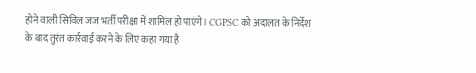होने वाली सिविल जज भर्ती परीक्षा में शामिल हो पाएंगे। CGPSC को अदालत के निर्देश के बाद तुरंत कार्रवाई करने के लिए कहा गया है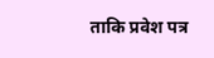ताकि प्रवेश पत्र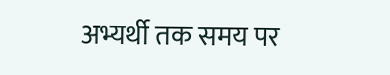अभ्यर्थी तक समय पर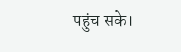पहुंच सके।